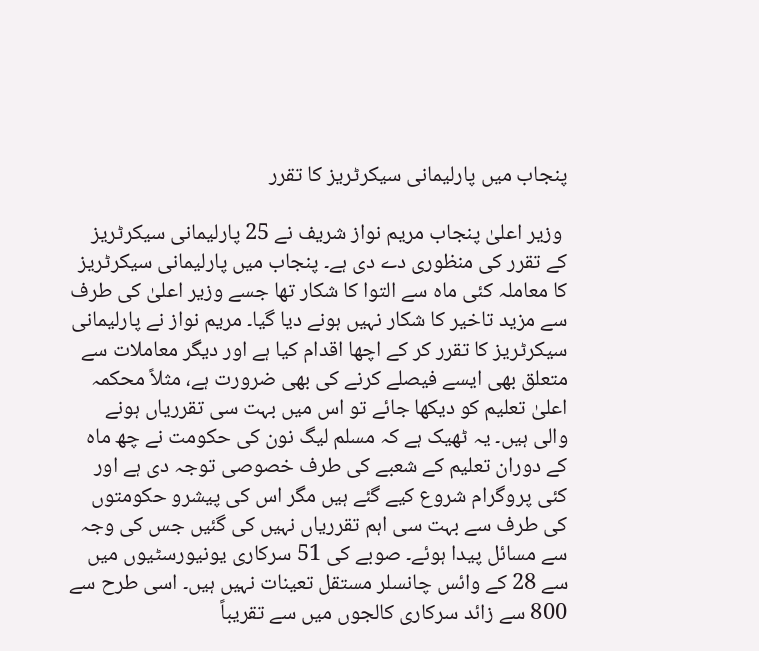پنجاب میں پارلیمانی سیکرٹریز کا تقرر

 وزیر اعلیٰ پنجاب مریم نواز شریف نے 25 پارلیمانی سیکرٹریز کے تقرر کی منظوری دے دی ہے۔ پنجاب میں پارلیمانی سیکرٹریز کا معاملہ کئی ماہ سے التوا کا شکار تھا جسے وزیر اعلیٰ کی طرف سے مزید تاخیر کا شکار نہیں ہونے دیا گیا۔ مریم نواز نے پارلیمانی سیکرٹریز کا تقرر کر کے اچھا اقدام کیا ہے اور دیگر معاملات سے متعلق بھی ایسے فیصلے کرنے کی بھی ضرورت ہے، مثلاً محکمہ اعلیٰ تعلیم کو دیکھا جائے تو اس میں بہت سی تقرریاں ہونے والی ہیں۔ یہ ٹھیک ہے کہ مسلم لیگ نون کی حکومت نے چھ ماہ کے دوران تعلیم کے شعبے کی طرف خصوصی توجہ دی ہے اور کئی پروگرام شروع کیے گئے ہیں مگر اس کی پیشرو حکومتوں کی طرف سے بہت سی اہم تقرریاں نہیں کی گئیں جس کی وجہ سے مسائل پیدا ہوئے۔ صوبے کی 51 سرکاری یونیورسٹیوں میں سے 28 کے وائس چانسلر مستقل تعینات نہیں ہیں۔ اسی طرح سے 800 سے زائد سرکاری کالجوں میں سے تقریباً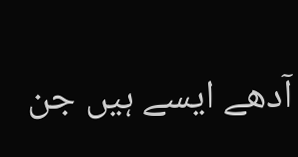آدھے ایسے ہیں جن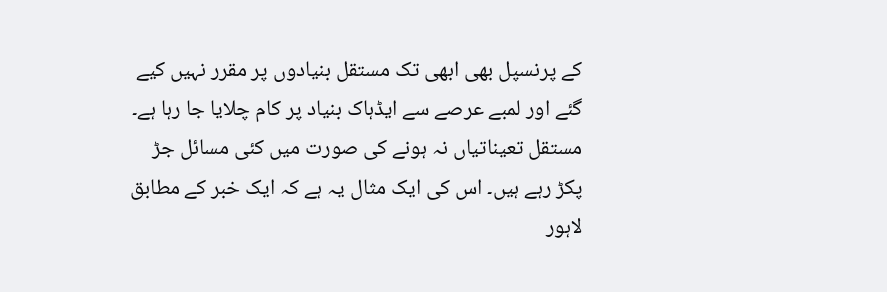کے پرنسپل بھی ابھی تک مستقل بنیادوں پر مقرر نہیں کیے گئے اور لمبے عرصے سے ایڈہاک بنیاد پر کام چلایا جا رہا ہے۔ مستقل تعیناتیاں نہ ہونے کی صورت میں کئی مسائل جڑ پکڑ رہے ہیں۔ اس کی ایک مثال یہ ہے کہ ایک خبر کے مطابق لاہور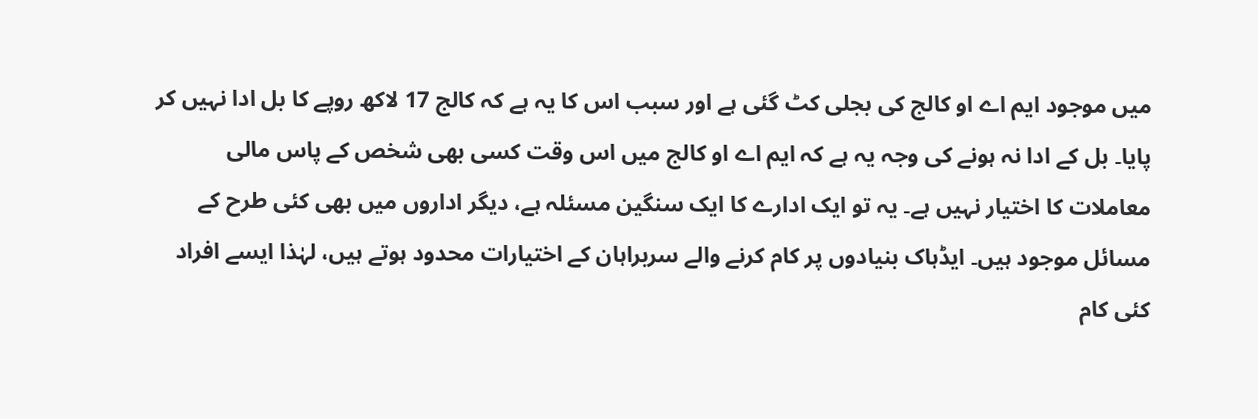میں موجود ایم اے او کالج کی بجلی کٹ گئی ہے اور سبب اس کا یہ ہے کہ کالج 17 لاکھ روپے کا بل ادا نہیں کر پایا۔ بل کے ادا نہ ہونے کی وجہ یہ ہے کہ ایم اے او کالج میں اس وقت کسی بھی شخص کے پاس مالی معاملات کا اختیار نہیں ہے۔ یہ تو ایک ادارے کا ایک سنگین مسئلہ ہے، دیگر اداروں میں بھی کئی طرح کے مسائل موجود ہیں۔ ایڈہاک بنیادوں پر کام کرنے والے سربراہان کے اختیارات محدود ہوتے ہیں، لہٰذا ایسے افراد کئی کام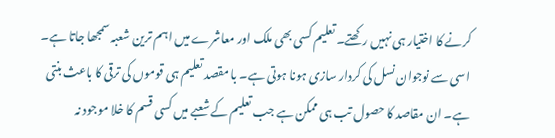کرنے کا اختیار ہی نہیں رکھتے۔ تعلیم کسی بھی ملک اور معاشرے میں اہم ترین شعبہ سمجھا جاتا ہے۔ اسی سے نوجوان نسل کی کردار سازی ہونا ہوتی ہے۔ با مقصد تعلیم ہی قوموں کی ترقی کا باعث بنتی ہے۔ ان مقاصد کا حصول تب ہی ممکن ہے جب تعلیم کے شعبے میں کسی قسم کا خلا موجود نہ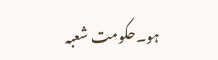ہو۔حکومت شعبہ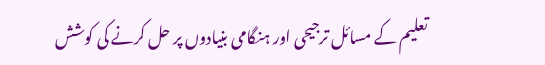تعلیم کے مسائل ترجیحی اور ہنگامی بنیادوں پر حل کرنے کی کوشش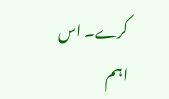کرے۔ اس اہم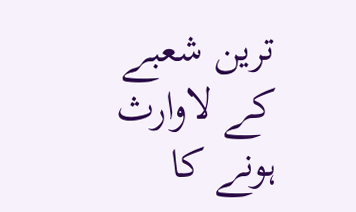ترین شعبے کے لاوارث ہونے کا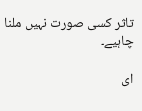تاثر کسی صورت نہیں ملنا چاہیے۔

ای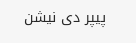پیپر دی نیشن